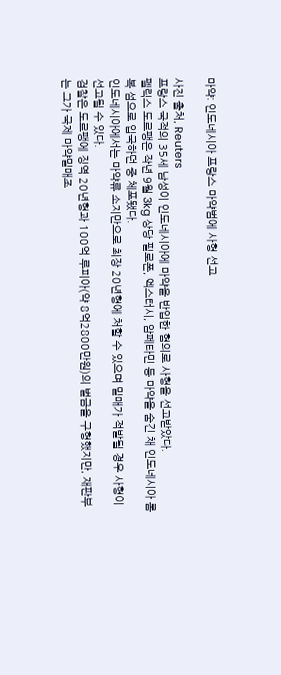마약: 인도네시아 프랑스 마약범에 사형 선고

사진 출처, Reuters
프랑스 국적의 35세 남성이 인도네시아에 마약을 반입한 혐의로 사형을 선고받았다.
펠릭스 도르팽은 작년 9월 3kg 상당 필로폰, 엑스터시, 암페타민 등 마약을 숨긴 채 인도네시아 롬복 섬으로 입국하던 중 체포됐다.
인도네시아에서는 마약류 소지만으로 최장 20년형에 처할 수 있으며 밀매가 적발될 경우 사형이 선고될 수 있다.
검찰은 도르팽에 징역 20년형과 100억 루피아(약 8억2800만원)의 벌금을 구형했지만, 재판부는 그가 국제 마약밀매조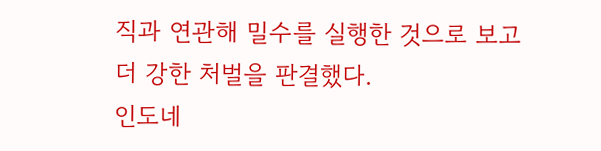직과 연관해 밀수를 실행한 것으로 보고 더 강한 처벌을 판결했다.
인도네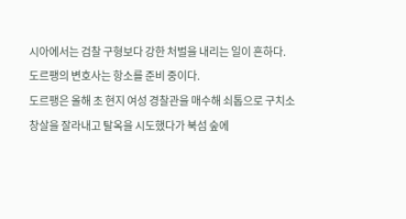시아에서는 검찰 구형보다 강한 처벌을 내리는 일이 흔하다.
도르팽의 변호사는 항소를 준비 중이다.
도르팽은 올해 초 현지 여성 경찰관을 매수해 쇠톱으로 구치소 창살을 잘라내고 탈옥을 시도했다가 북섬 숲에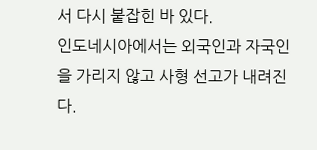서 다시 붙잡힌 바 있다.
인도네시아에서는 외국인과 자국인을 가리지 않고 사형 선고가 내려진다.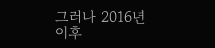그러나 2016년 이후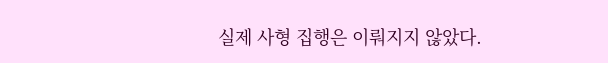실제 사형 집행은 이뤄지지 않았다.